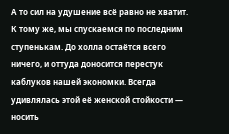А то сил на удушение всё равно не хватит. К тому же, мы спускаемся по последним ступенькам. До холла остаётся всего ничего, и оттуда доносится перестук каблуков нашей экономки. Всегда удивлялась этой её женской стойкости — носить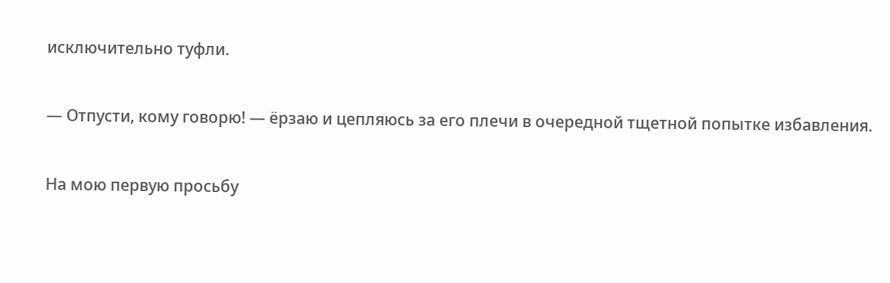исключительно туфли.

— Отпусти, кому говорю! — ёрзаю и цепляюсь за его плечи в очередной тщетной попытке избавления.

На мою первую просьбу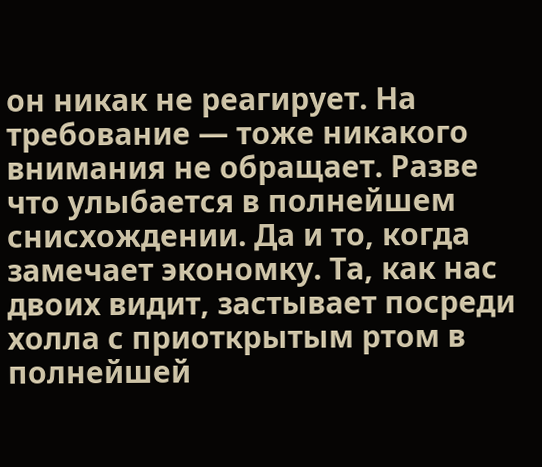он никак не реагирует. На требование — тоже никакого внимания не обращает. Разве что улыбается в полнейшем снисхождении. Да и то, когда замечает экономку. Та, как нас двоих видит, застывает посреди холла с приоткрытым ртом в полнейшей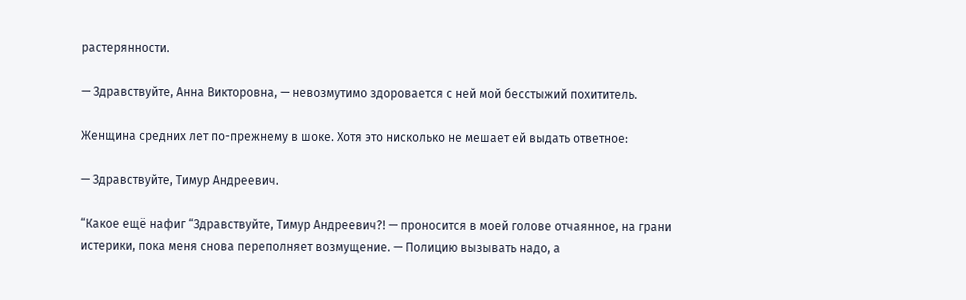растерянности.

— Здравствуйте, Анна Викторовна, — невозмутимо здоровается с ней мой бесстыжий похититель.

Женщина средних лет по-прежнему в шоке. Хотя это нисколько не мешает ей выдать ответное:

— Здравствуйте, Тимур Андреевич.

“Какое ещё нафиг “Здравствуйте, Тимур Андреевич?! — проносится в моей голове отчаянное, на грани истерики, пока меня снова переполняет возмущение. — Полицию вызывать надо, а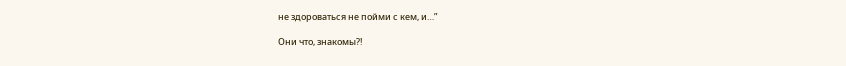не здороваться не пойми с кем, и…”

Они что, знакомы?!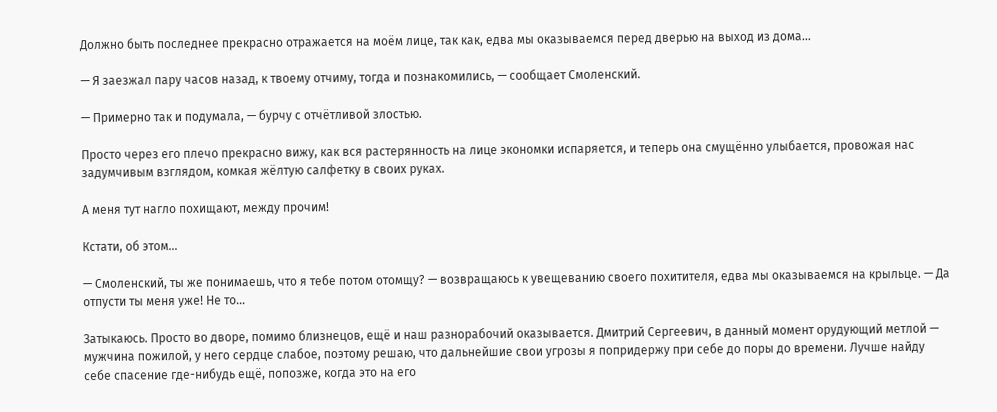Должно быть последнее прекрасно отражается на моём лице, так как, едва мы оказываемся перед дверью на выход из дома…

— Я заезжал пару часов назад, к твоему отчиму, тогда и познакомились, — сообщает Смоленский.

— Примерно так и подумала, — бурчу с отчётливой злостью.

Просто через его плечо прекрасно вижу, как вся растерянность на лице экономки испаряется, и теперь она смущённо улыбается, провожая нас задумчивым взглядом, комкая жёлтую салфетку в своих руках.

А меня тут нагло похищают, между прочим!

Кстати, об этом…

— Смоленский, ты же понимаешь, что я тебе потом отомщу? — возвращаюсь к увещеванию своего похитителя, едва мы оказываемся на крыльце. — Да отпусти ты меня уже! Не то…

Затыкаюсь. Просто во дворе, помимо близнецов, ещё и наш разнорабочий оказывается. Дмитрий Сергеевич, в данный момент орудующий метлой — мужчина пожилой, у него сердце слабое, поэтому решаю, что дальнейшие свои угрозы я попридержу при себе до поры до времени. Лучше найду себе спасение где-нибудь ещё, попозже, когда это на его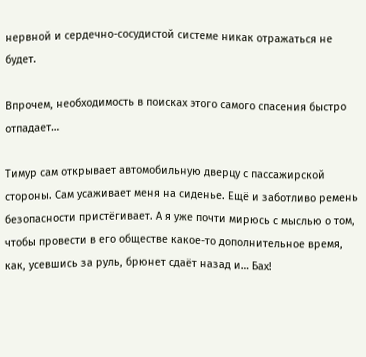нервной и сердечно-сосудистой системе никак отражаться не будет.

Впрочем, необходимость в поисках этого самого спасения быстро отпадает…

Тимур сам открывает автомобильную дверцу с пассажирской стороны. Сам усаживает меня на сиденье. Ещё и заботливо ремень безопасности пристёгивает. А я уже почти мирюсь с мыслью о том, чтобы провести в его обществе какое-то дополнительное время, как, усевшись за руль, брюнет сдаёт назад и… Бах!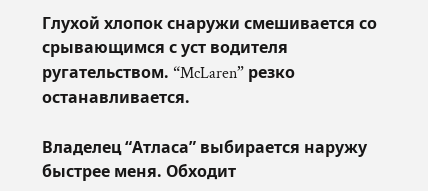Глухой хлопок снаружи смешивается со срывающимся с уст водителя ругательством. “McLaren” резко останавливается.

Владелец “Атласа” выбирается наружу быстрее меня. Обходит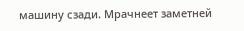машину сзади. Мрачнеет заметней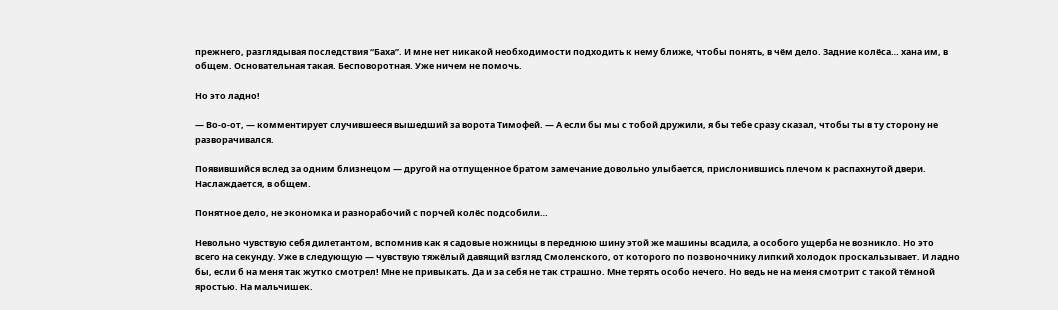прежнего, разглядывая последствия “Баха”. И мне нет никакой необходимости подходить к нему ближе, чтобы понять, в чём дело. Задние колёса… хана им, в общем. Основательная такая. Бесповоротная. Уже ничем не помочь.

Но это ладно!

— Во-о-от, — комментирует случившееся вышедший за ворота Тимофей. — А если бы мы с тобой дружили, я бы тебе сразу сказал, чтобы ты в ту сторону не разворачивался.

Появившийся вслед за одним близнецом — другой на отпущенное братом замечание довольно улыбается, прислонившись плечом к распахнутой двери. Наслаждается, в общем.

Понятное дело, не экономка и разнорабочий с порчей колёс подсобили…

Невольно чувствую себя дилетантом, вспомнив как я садовые ножницы в переднюю шину этой же машины всадила, а особого ущерба не возникло. Но это всего на секунду. Уже в следующую — чувствую тяжёлый давящий взгляд Смоленского, от которого по позвоночнику липкий холодок проскальзывает. И ладно бы, если б на меня так жутко смотрел! Мне не привыкать. Да и за себя не так страшно. Мне терять особо нечего. Но ведь не на меня смотрит с такой тёмной яростью. На мальчишек.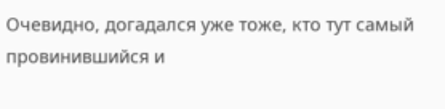Очевидно, догадался уже тоже, кто тут самый провинившийся и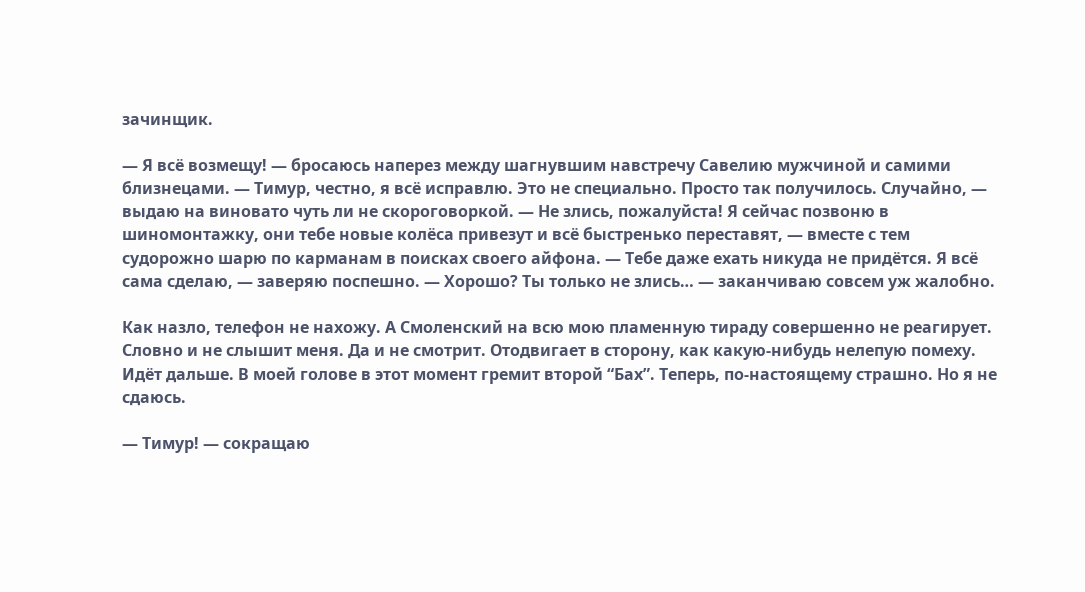зачинщик.

— Я всё возмещу! — бросаюсь наперез между шагнувшим навстречу Савелию мужчиной и самими близнецами. — Тимур, честно, я всё исправлю. Это не специально. Просто так получилось. Случайно, — выдаю на виновато чуть ли не скороговоркой. — Не злись, пожалуйста! Я сейчас позвоню в шиномонтажку, они тебе новые колёса привезут и всё быстренько переставят, — вместе с тем судорожно шарю по карманам в поисках своего айфона. — Тебе даже ехать никуда не придётся. Я всё сама сделаю, — заверяю поспешно. — Хорошо? Ты только не злись… — заканчиваю совсем уж жалобно.

Как назло, телефон не нахожу. А Смоленский на всю мою пламенную тираду совершенно не реагирует. Словно и не слышит меня. Да и не смотрит. Отодвигает в сторону, как какую-нибудь нелепую помеху. Идёт дальше. В моей голове в этот момент гремит второй “Бах”. Теперь, по-настоящему страшно. Но я не сдаюсь.

— Тимур! — сокращаю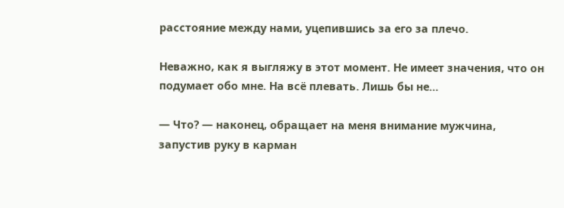расстояние между нами, уцепившись за его за плечо.

Неважно, как я выгляжу в этот момент. Не имеет значения, что он подумает обо мне. На всё плевать. Лишь бы не…

— Что? — наконец, обращает на меня внимание мужчина, запустив руку в карман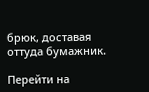брюк, доставая оттуда бумажник.

Перейти на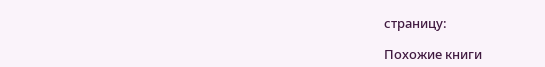страницу:

Похожие книги